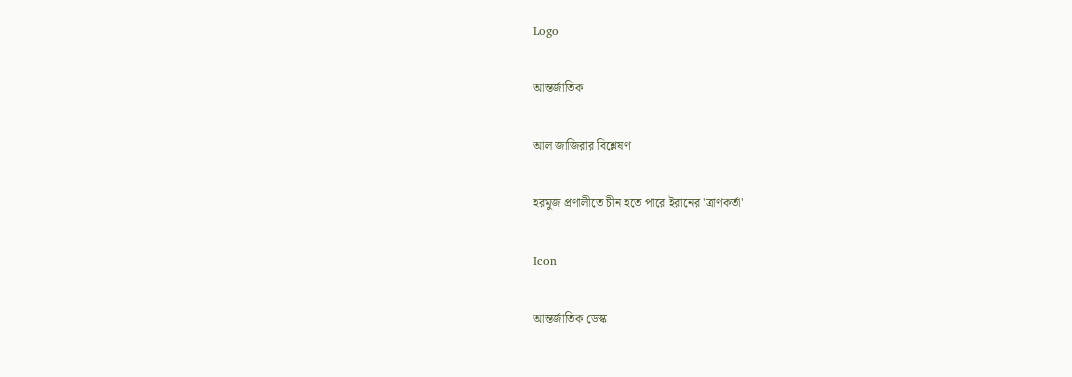Logo

আন্তর্জাতিক

আল জাজিরার বিশ্লেষণ

হরমুজ প্রণালীতে চীন হতে পারে ইরানের 'ত্রাণকর্তা'

Icon

আন্তর্জাতিক ডেস্ক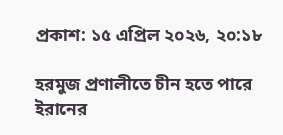প্রকাশ: ১৫ এপ্রিল ২০২৬, ২০:১৮

হরমুজ প্রণালীতে চীন হতে পারে ইরানের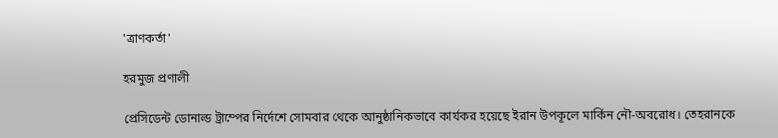'ত্রাণকর্তা'

হরমুজ প্রণালী

প্রেসিডেন্ট ডোনাল্ড ট্রাম্পের নির্দেশে সোমবার থেকে আনুষ্ঠানিকভাবে কার্যকর হয়েছে ইরান উপকূলে মার্কিন নৌ-অবরোধ। তেহরানকে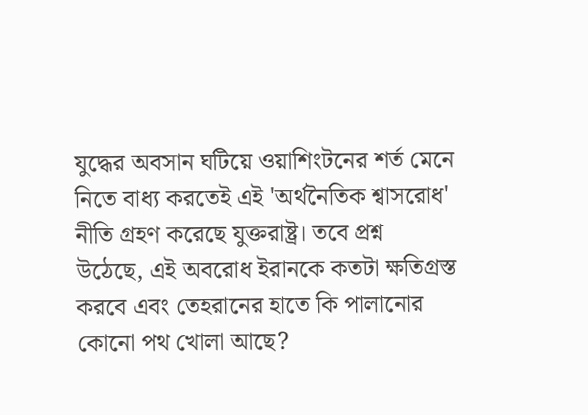যুদ্ধের অবসান ঘটিয়ে ওয়াশিংটনের শর্ত মেনে নিতে বাধ্য করতেই এই 'অর্থনৈতিক শ্বাসরোধ' নীতি গ্রহণ করেছে যুক্তরাষ্ট্র। তবে প্রশ্ন উঠেছে, এই অবরোধ ইরানকে কতটা ক্ষতিগ্রস্ত করবে এবং তেহরানের হাতে কি পালানোর কোনো পথ খোলা আছে?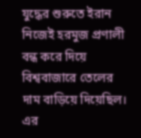যুদ্ধের শুরুতে ইরান নিজেই হরমুজ প্রণালী বন্ধ করে দিয়ে বিশ্ববাজারে তেলের দাম বাড়িয়ে দিয়েছিল। এর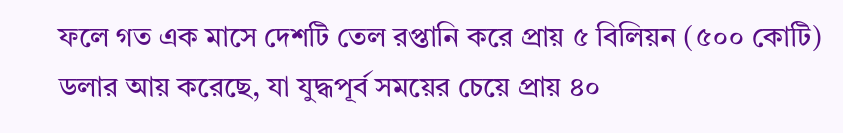ফলে গত এক মাসে দেশটি তেল রপ্তানি করে প্রায় ৫ বিলিয়ন (৫০০ কোটি) ডলার আয় করেছে, যা যুদ্ধপূর্ব সময়ের চেয়ে প্রায় ৪০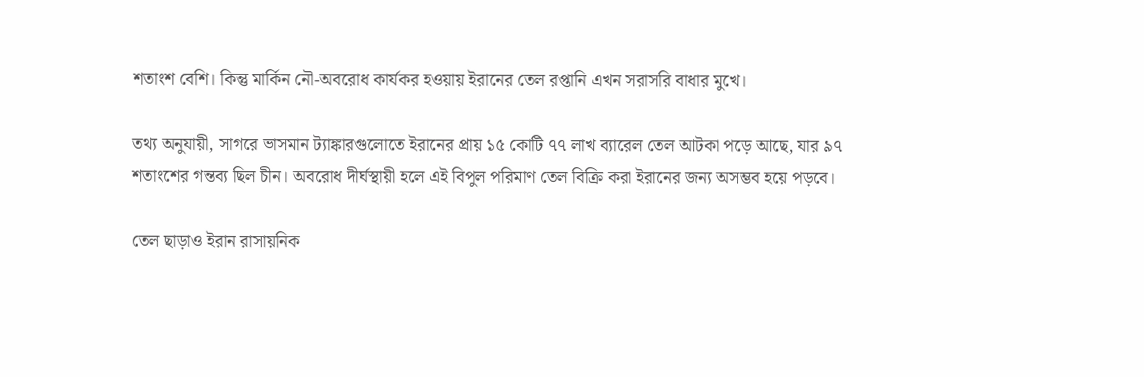শতাংশ বেশি। কিন্তু মার্কিন নৌ-অবরোধ কার্যকর হওয়ায় ইরানের তেল রপ্তানি এখন সরাসরি বাধার মুখে।

তথ্য অনুযায়ী, সাগরে ভাসমান ট্যাঙ্কারগুলোতে ইরানের প্রায় ১৫ কোটি ৭৭ লাখ ব্যারেল তেল আটকা পড়ে আছে, যার ৯৭ শতাংশের গন্তব্য ছিল চীন। অবরোধ দীর্ঘস্থায়ী হলে এই বিপুল পরিমাণ তেল বিক্রি করা ইরানের জন্য অসম্ভব হয়ে পড়বে।

তেল ছাড়াও ইরান রাসায়নিক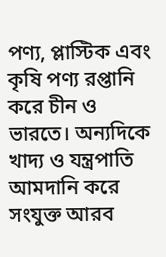পণ্য, প্লাস্টিক এবং কৃষি পণ্য রপ্তানি করে চীন ও ভারতে। অন্যদিকে খাদ্য ও যন্ত্রপাতি আমদানি করে সংযুক্ত আরব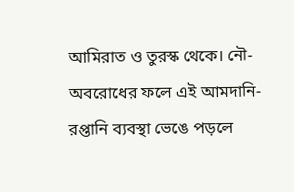আমিরাত ও তুরস্ক থেকে। নৌ-অবরোধের ফলে এই আমদানি-রপ্তানি ব্যবস্থা ভেঙে পড়লে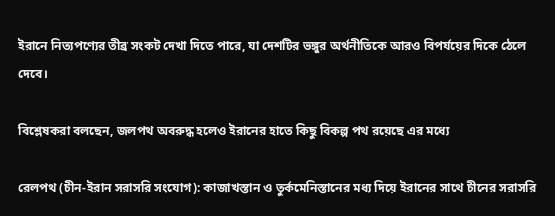ইরানে নিত্যপণ্যের তীব্র সংকট দেখা দিতে পারে, যা দেশটির ভঙ্গুর অর্থনীতিকে আরও বিপর্যয়ের দিকে ঠেলে দেবে।

বিশ্লেষকরা বলছেন, জলপথ অবরুদ্ধ হলেও ইরানের হাতে কিছু বিকল্প পথ রয়েছে এর মধ্যে

রেলপথ (চীন-ইরান সরাসরি সংযোগ): কাজাখস্তান ও তুর্কমেনিস্তানের মধ্য দিয়ে ইরানের সাথে চীনের সরাসরি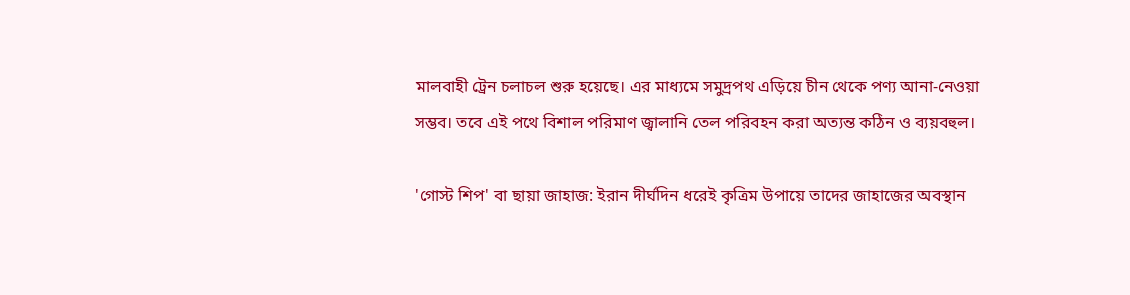মালবাহী ট্রেন চলাচল শুরু হয়েছে। এর মাধ্যমে সমুদ্রপথ এড়িয়ে চীন থেকে পণ্য আনা-নেওয়া সম্ভব। তবে এই পথে বিশাল পরিমাণ জ্বালানি তেল পরিবহন করা অত্যন্ত কঠিন ও ব্যয়বহুল।

'গোস্ট শিপ' বা ছায়া জাহাজ: ইরান দীর্ঘদিন ধরেই কৃত্রিম উপায়ে তাদের জাহাজের অবস্থান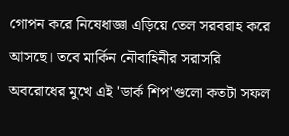গোপন করে নিষেধাজ্ঞা এড়িয়ে তেল সরবরাহ করে আসছে। তবে মার্কিন নৌবাহিনীর সরাসরি অবরোধের মুখে এই 'ডার্ক শিপ'গুলো কতটা সফল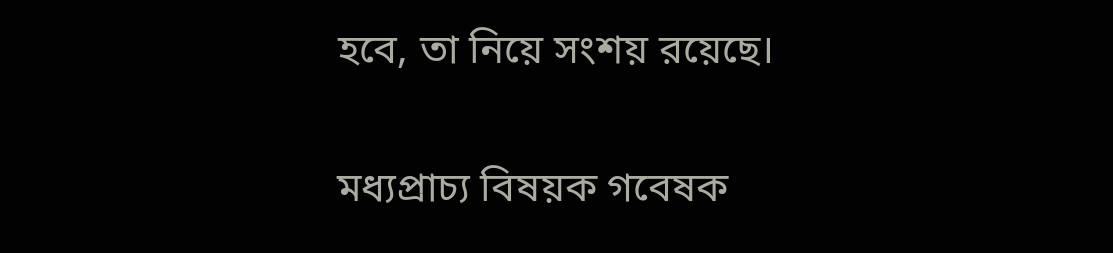হবে, তা নিয়ে সংশয় রয়েছে।

মধ্যপ্রাচ্য বিষয়ক গবেষক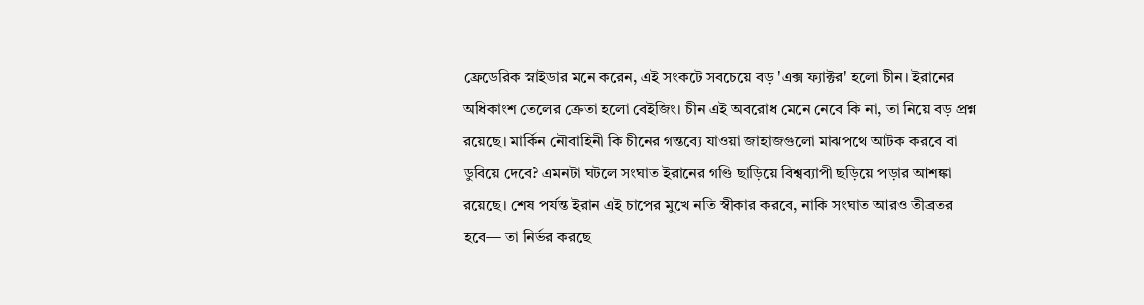ফ্রেডেরিক স্নাইডার মনে করেন, এই সংকটে সবচেয়ে বড় 'এক্স ফ্যাক্টর' হলো চীন। ইরানের অধিকাংশ তেলের ক্রেতা হলো বেইজিং। চীন এই অবরোধ মেনে নেবে কি না, তা নিয়ে বড় প্রশ্ন রয়েছে। মার্কিন নৌবাহিনী কি চীনের গন্তব্যে যাওয়া জাহাজগুলো মাঝপথে আটক করবে বা ডুবিয়ে দেবে? এমনটা ঘটলে সংঘাত ইরানের গণ্ডি ছাড়িয়ে বিশ্বব্যাপী ছড়িয়ে পড়ার আশঙ্কা রয়েছে। শেষ পর্যন্ত ইরান এই চাপের মুখে নতি স্বীকার করবে, নাকি সংঘাত আরও তীব্রতর হবে— তা নির্ভর করছে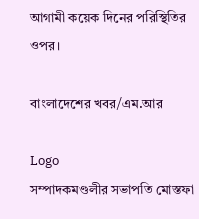আগামী কয়েক দিনের পরিস্থিতির ওপর।

বাংলাদেশের খবর/এম.আর

Logo
সম্পাদকমণ্ডলীর সভাপতি মোস্তফা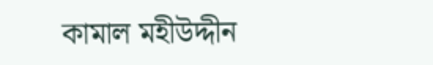কামাল মহীউদ্দীন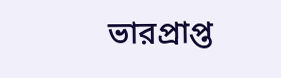ভারপ্রাপ্ত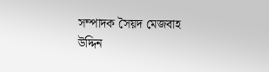সম্পাদক সৈয়দ মেজবাহ উদ্দিন